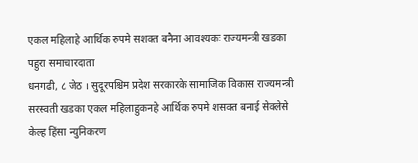एकल महिलाहे आर्थिक रुपमे सशक्त बनैना आवश्यकः राज्यमन्त्री खडका
पहुरा समाचारदाता
धनगढी, ८ जेठ । सुदूरपश्चिम प्रदेश सरकारके सामाजिक विकास राज्यमन्त्री सरस्वती खडका एकल महिलाहुकनहे आर्थिक रुपमे शसक्त बनाई सेक्लेसे केल्ह हिंसा न्युनिकरण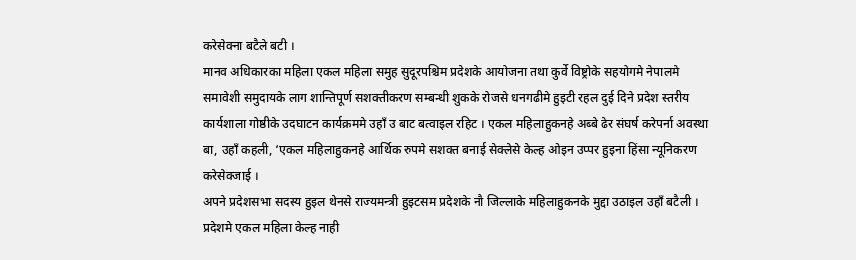करेसेक्ना बटैले बटी ।
मानव अधिकारका महिला एकल महिला समुह सुदूरपश्चिम प्रदेशके आयोजना तथा कुर्वे विष्ट्रोके सहयोगमे नेपालमे समावेशी समुदायके लाग शान्तिपूर्ण सशक्तीकरण सम्बन्धी शुकके रोजसे धनगढीमे हुइटी रहल दुई दिने प्रदेश स्तरीय कार्यशाला गोष्ठीके उदघाटन कार्यक्रममे उहाँ उ बाट बत्वाइल रहिट । एकल महिलाहुकनहे अब्बे ढेर संघर्ष करेपर्ना अवस्था बा, उहाँ कहली, ‘एकल महिलाहुकनहे आर्थिक रुपमे सशक्त बनाई सेक्लेसे केल्ह ओइन उप्पर हुइना हिंसा न्यूनिकरण करेसेक्जाई ।
अपने प्रदेशसभा सदस्य हुइल थेनसे राज्यमन्त्री हुइटसम प्रदेशके नौ जिल्लाके महिलाहुकनके मुद्दा उठाइल उहाँ बटैली । प्रदेशमे एकल महिला केल्ह नाही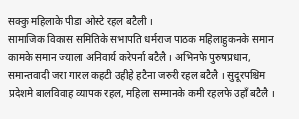सक्कु महिलाके पीडा ओस्टे रहल बटैली ।
सामाजिक विकास समितिके सभापति धर्मराज पाठक महिलाहुकनके समान कामके समान ज्याला अनिवार्य करेपर्ना बटैलै । अभिनफे पुरुषप्रधान, समान्तवादी जरा गारल कहटी उहीहे हटैना जरुरी रहल बटैलै । सुदूरपश्चिम प्रदेशमे बालविवाह व्यापक रहल, महिला सम्मानके कमी रहलफे उहाँ बटैलै ।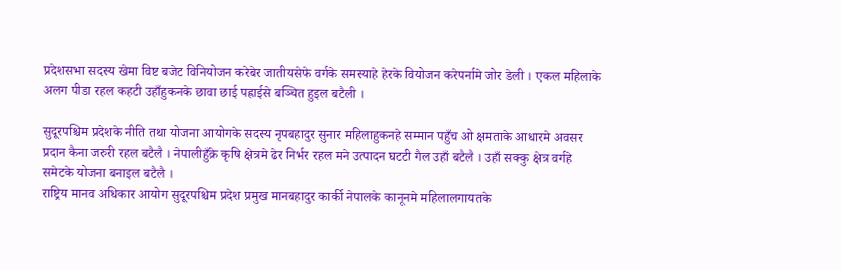प्रदेशसभा सदस्य खेमा विष्ट बजेट विनियोजन करेबेर जातीयसेफे वर्गके समस्याहे हेरके वियोजन करेपर्नामे जोर डेली । एकल महिलाके अलग पीडा रहल कहटी उहाँहुकनके छावा छाई पह्राईसे बञ्चित हुइल बटैली ।

सुदूरपश्चिम प्रदेशके नीति तथा योजना आयोगके सदस्य नृपबहादुर सुनार महिलाहुकनहे सम्मान पहुँच ओ क्षमताके आधारमे अवसर प्रदान कैना जरुरी रहल बटैलै । नेपालीहुँक्रे कृषि क्षेत्रमे ढेर निर्भर रहल मने उत्पादन घटटी गैल उहाँ बटैलै । उहाँ सक्कु क्षेत्र वर्गहे समेटके योजना बनाइल बटैलै ।
राष्ट्रिय मानव अधिकार आयोग सुदूरपश्चिम प्रदेश प्रमुख मानबहादुर कार्की नेपालके कानूनमे महिलालगायतके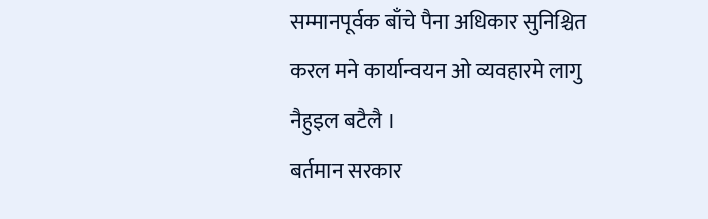सम्मानपूर्वक बाँचे पैना अधिकार सुनिश्चित करल मने कार्यान्वयन ओ व्यवहारमे लागु नैहुइल बटैलै ।
बर्तमान सरकार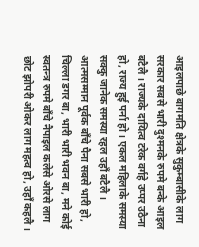आइलपाछे बागमति क्षेत्रके सुकुम्बासीके लाग सरकार सबसे भारी दुश्मनके रुपमे बन्के आइल बटैलै । राज्यके दायित्व टरेक वर्गहे उप्पर उठैना हो, राज्य हुई पर्ना हो । एकल महिलाके समस्या सक्कु जानेक समस्या रहल उहाँ बटैलै । आत्मसम्मान पूर्वक बाँचे पैना सबसे भारी हो, चिल्ला डगर बा, भारी भारी भवन बा, मने कोई स्वतन्त्र रुपमे बाँचे नैपाइल कलेसे ओरसे लाग छोट झोपरी ओकर लाग महत्व हो, उहाँ कहलै ।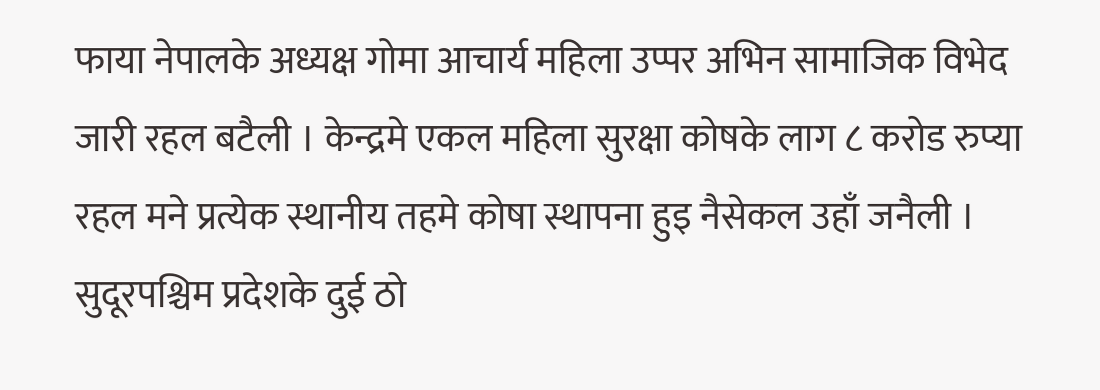फाया नेपालके अध्यक्ष गोमा आचार्य महिला उप्पर अभिन सामाजिक विभेद जारी रहल बटैली । केन्द्रमे एकल महिला सुरक्षा कोषके लाग ८ करोड रुप्या रहल मने प्रत्येक स्थानीय तहमे कोषा स्थापना हुइ नैसेकल उहाँ जनैली । सुदूरपश्चिम प्रदेशके दुई ठो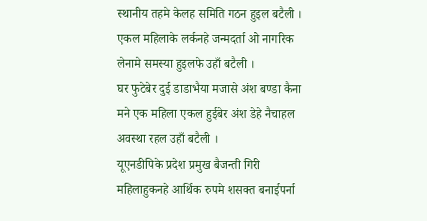स्थानीय तहमे केलह समिति गठन हुइल बटैली । एकल महिलाके लर्कनहे जन्मदर्ता ओ नागरिक लेनामे समस्या हुइलफे उहाँ बटैली ।
घर फुटेबेर दुई डाडाभैया मजासे अंश बण्डा कैना मने एक महिला एकल हुईबेर अंश डेहे नैचाहल अवस्था रहल उहाँ बटैली ।
यूएनडीपिके प्रदेश प्रमुख बैजन्ती गिरी महिलाहुकनहे आर्थिक रुपमे शसक्त बनाईपर्ना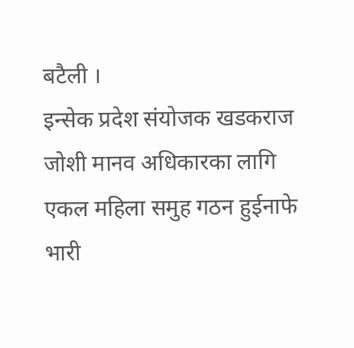बटैली ।
इन्सेक प्रदेश संयोजक खडकराज जोशी मानव अधिकारका लागि एकल महिला समुह गठन हुईनाफे भारी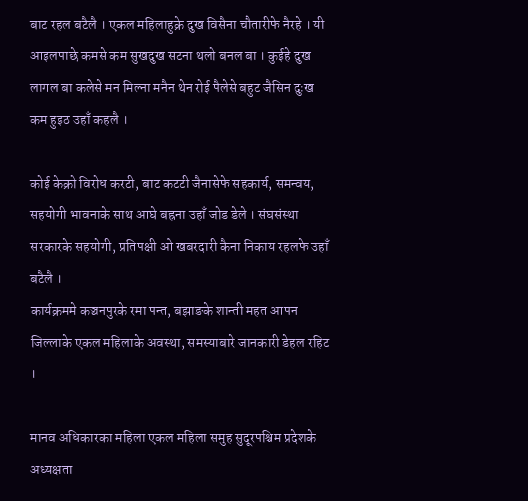बाट रहल बटैलै । एकल महिलाहुक्रे दुख विसैना चौतारीफे नैरहे । यी आइलपाछे कमसे कम सुखदुख सटना थलो बनल बा । कुईहे दुख लागल बा कलेसे मन मिल्ना मनैन थेन रोई पैलेसे बहुट जैसिन दुःख कम हुइठ उहाँ कहलै ।

कोई केक्रो विरोध करटी, बाट कटटी जैनासेफे सहकार्य, समन्वय, सहयोगी भावनाके साथ आघे बह्रना उहाँ जोड डेले । संघसंस्था सरकारके सहयोगी, प्रतिपक्षी ओ खबरदारी कैना निकाय रहलफे उहाँ बटैलै ।
कार्यक्रममे कञ्चनपुरके रमा पन्त, बझाङके शान्ती महत आपन जिल्लाके एकल महिलाके अवस्था, समस्याबारे जानकारी डेहल रहिट ।

मानव अधिकारका महिला एकल महिला समुह सुदूरपश्चिम प्रदेशके अध्यक्षता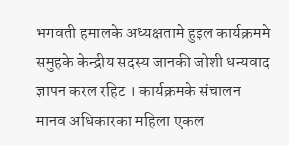भगवती हमालके अध्यक्षतामे हुइल कार्यक्रममे समुहके केन्द्रीय सदस्य जानकी जोशी धन्यवाद ज्ञापन करल रहिट । कार्यक्रमके संचालन मानव अधिकारका महिला एकल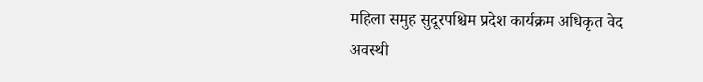महिला समुह सुदूरपश्चिम प्रदेश कार्यक्रम अधिकृत वेद अवस्थी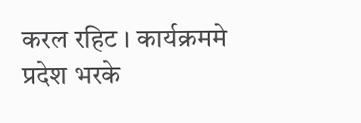करल रहिट । कार्यक्रममे प्रदेश भरके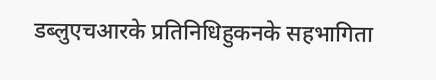डब्लुएचआरके प्रतिनिधिहुकनके सहभागिता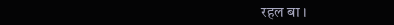रहल बा ।